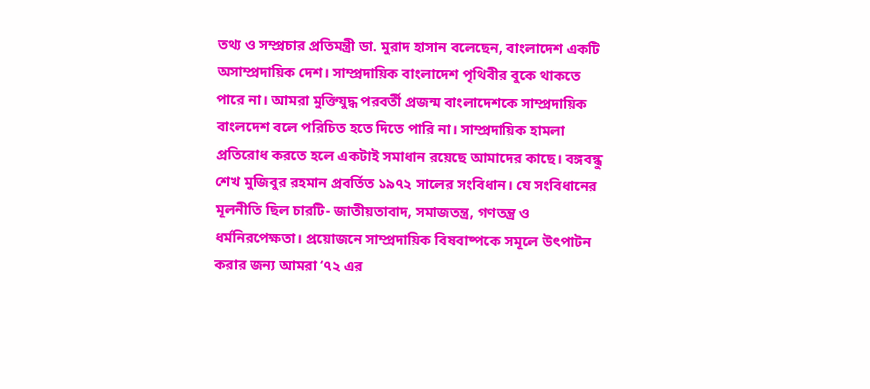তথ্য ও সম্প্রচার প্রতিমন্ত্রী ডা. মুরাদ হাসান বলেছেন, বাংলাদেশ একটি অসাম্প্রদায়িক দেশ। সাম্প্রদায়িক বাংলাদেশ পৃথিবীর বুকে থাকতে পারে না। আমরা মুক্তিযুদ্ধ পরবর্তী প্রজন্ম বাংলাদেশকে সাম্প্রদায়িক বাংলদেশ বলে পরিচিত হতে দিতে পারি না। সাম্প্রদায়িক হামলা প্রতিরোধ করতে হলে একটাই সমাধান রয়েছে আমাদের কাছে। বঙ্গবন্ধু শেখ মুজিবুর রহমান প্রবর্তিত ১৯৭২ সালের সংবিধান। যে সংবিধানের মূলনীতি ছিল চারটি- জাতীয়তাবাদ, সমাজতন্ত্র, গণতন্ত্র ও ধর্মনিরপেক্ষতা। প্রয়োজনে সাম্প্রদায়িক বিষবাষ্পকে সমূলে উৎপাটন করার জন্য আমরা ‘৭২ এর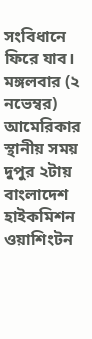সংবিধানে ফিরে যাব।
মঙ্গলবার (২ নভেম্বর) আমেরিকার স্থানীয় সময় দুপুর ২টায় বাংলাদেশ হাইকমিশন ওয়াশিংটন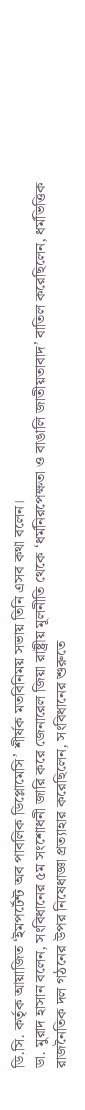ডি.সি. কর্তৃক আয়াজিত ‘ইমপর্টেন্ট অব পাবলিক ডিপ্লোমেসি’ শীর্ষক মতবিনিময় সভায় তিনি এসব কথা বলেন।
ডা. মুরাদ হাসান বলেন, সংবিধানের ৫ম সংশোধনী জারি করে জেনারেল জিয়া রাষ্ট্রীয় মূলনীতি থেকে ‘ধর্মনিরপেক্ষতা ও বাঙালি জাতীয়তাবাদ’ বাতিল করেছিলেন, ধর্মভিত্তিক রাজনৈতিক দল গঠনের উপর নিষেধাজ্ঞা প্রত্যাহার করেছিলেন, সংবিধানের শুরুতে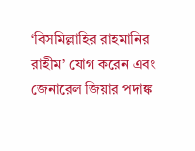‘বিসমিল্লাহির রাহমানির রাহীম’ যোগ করেন এবং জেনারেল জিয়ার পদাঙ্ক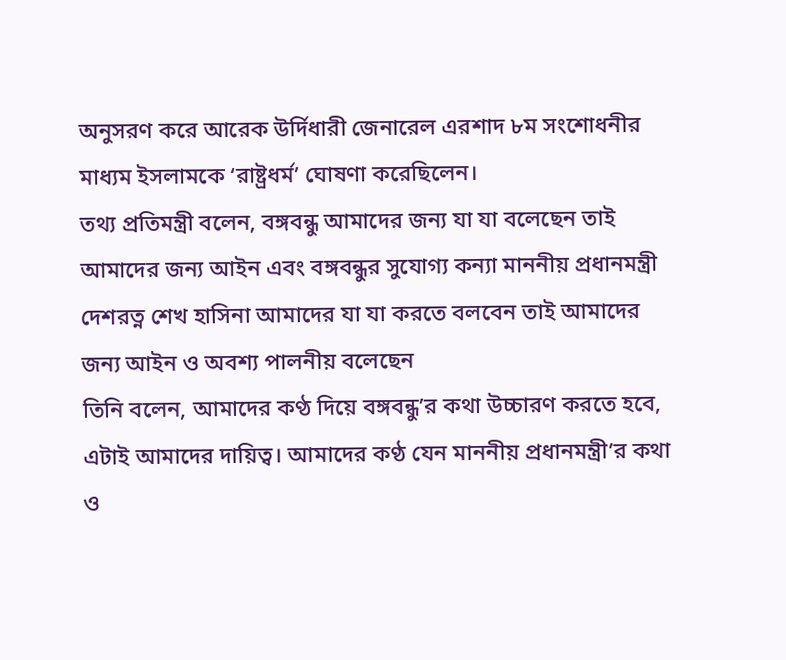অনুসরণ করে আরেক উর্দিধারী জেনারেল এরশাদ ৮ম সংশোধনীর মাধ্যম ইসলামকে ‘রাষ্ট্রধর্ম’ ঘোষণা করেছিলেন।
তথ্য প্রতিমন্ত্রী বলেন, বঙ্গবন্ধু আমাদের জন্য যা যা বলেছেন তাই আমাদের জন্য আইন এবং বঙ্গবন্ধুর সুযোগ্য কন্যা মাননীয় প্রধানমন্ত্রী দেশরত্ন শেখ হাসিনা আমাদের যা যা করতে বলবেন তাই আমাদের জন্য আইন ও অবশ্য পালনীয় বলেছেন
তিনি বলেন, আমাদের কণ্ঠ দিয়ে বঙ্গবন্ধু’র কথা উচ্চারণ করতে হবে, এটাই আমাদের দায়িত্ব। আমাদের কণ্ঠ যেন মাননীয় প্রধানমন্ত্রী’র কথা ও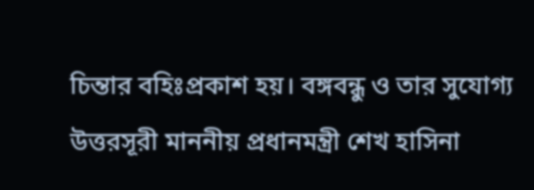চিন্তার বহিঃপ্রকাশ হয়। বঙ্গবন্ধু ও তার সুযোগ্য উত্তরসূরী মাননীয় প্রধানমন্ত্রী শেখ হাসিনা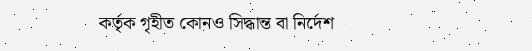কর্তৃক গৃহীত কোনও সিদ্ধান্ত বা নির্দেশ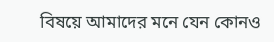বিষয়ে আমাদের মনে যেন কোনও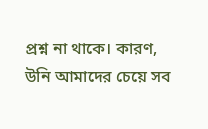প্রশ্ন না থাকে। কারণ, উনি আমাদের চেয়ে সব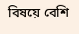বিষয়ে বেশি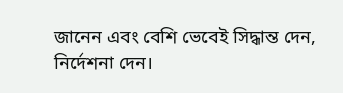জানেন এবং বেশি ভেবেই সিদ্ধান্ত দেন, নির্দেশনা দেন।